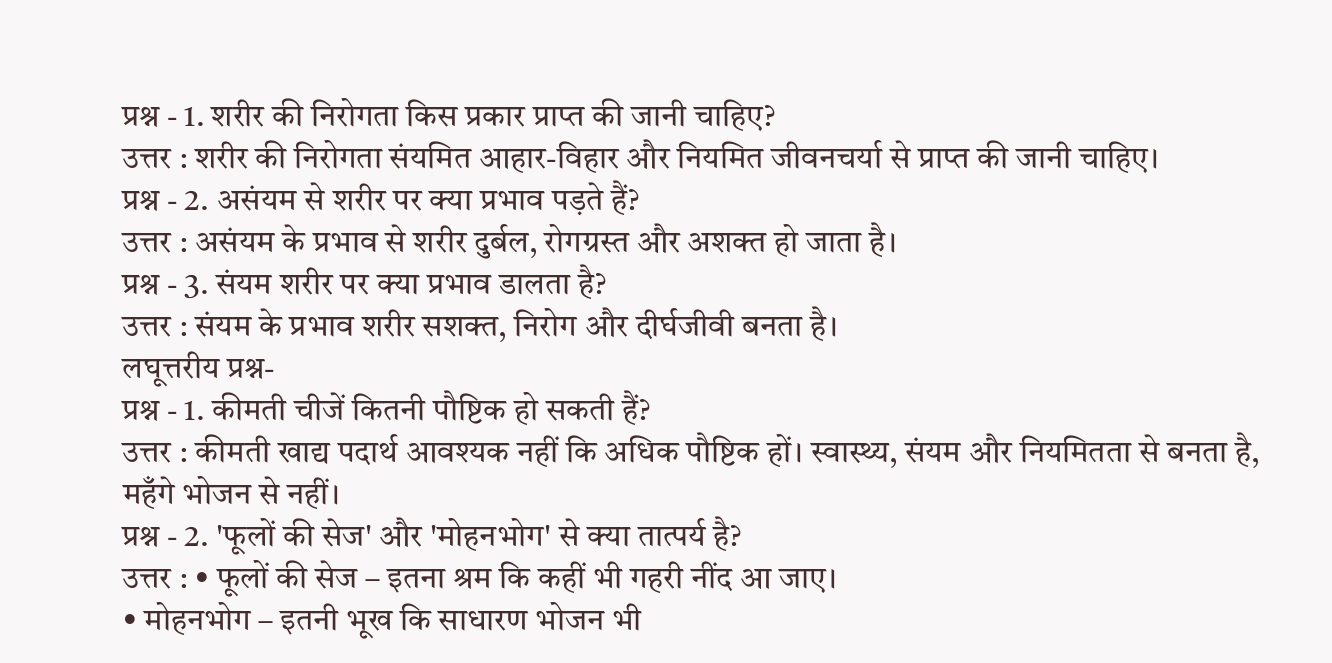प्रश्न - 1. शरीर की निरोगता किस प्रकार प्राप्त की जानी चाहिए?
उत्तर : शरीर की निरोगता संयमित आहार-विहार और नियमित जीवनचर्या से प्राप्त की जानी चाहिए।
प्रश्न - 2. असंयम से शरीर पर क्या प्रभाव पड़ते हैं?
उत्तर : असंयम के प्रभाव से शरीर दुर्बल, रोगग्रस्त और अशक्त हो जाता है।
प्रश्न - 3. संयम शरीर पर क्या प्रभाव डालता है?
उत्तर : संयम के प्रभाव शरीर सशक्त, निरोग और दीर्घजीवी बनता है।
लघूत्तरीय प्रश्न-
प्रश्न - 1. कीमती चीजें कितनी पौष्टिक हो सकती हैं?
उत्तर : कीमती खाद्य पदार्थ आवश्यक नहीं कि अधिक पौष्टिक हों। स्वास्थ्य, संयम और नियमितता से बनता है, महँगे भोजन से नहीं।
प्रश्न - 2. 'फूलों की सेज' और 'मोहनभोग' से क्या तात्पर्य है?
उत्तर : • फूलों की सेज – इतना श्रम कि कहीं भी गहरी नींद आ जाए।
• मोहनभोग – इतनी भूख कि साधारण भोजन भी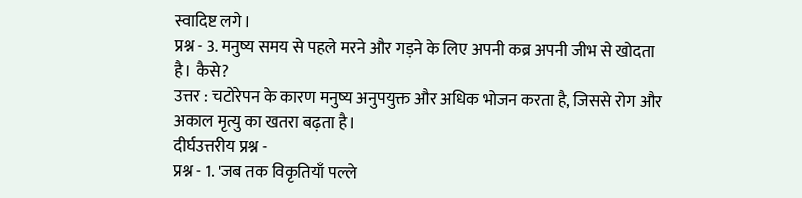स्वादिष्ट लगे।
प्रश्न - 3. मनुष्य समय से पहले मरने और गड़ने के लिए अपनी कब्र अपनी जीभ से खोदता है। कैसे?
उत्तर : चटोरेपन के कारण मनुष्य अनुपयुक्त और अधिक भोजन करता है, जिससे रोग और अकाल मृत्यु का खतरा बढ़ता है।
दीर्घउत्तरीय प्रश्न -
प्रश्न - 1. 'जब तक विकृतियाँ पल्ले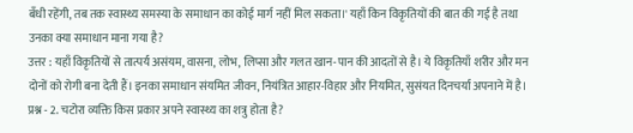बँधी रहेंगी, तब तक स्वास्थ्य समस्या के समाधान का कोई मार्ग नहीं मिल सकता।' यहाँ किन विकृतियों की बात की गई है तथा उनका क्या समाधान माना गया है?
उत्तर : यहाँ विकृतियों से तात्पर्य असंयम, वासना, लोभ, लिप्सा और गलत खान-पान की आदतों से है। ये विकृतियाँ शरीर और मन दोनों को रोगी बना देती हैं। इनका समाधान संयमित जीवन, नियंत्रित आहार-विहार और नियमित, सुसंयत दिनचर्या अपनाने में है।
प्रश्न - 2. चटोरा व्यक्ति किस प्रकार अपने स्वास्थ्य का शत्रु होता है?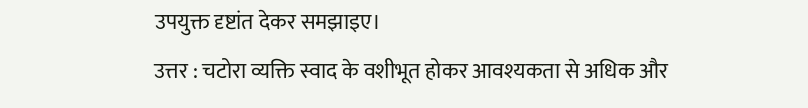उपयुक्त दृष्टांत देकर समझाइए।
उत्तर : चटोरा व्यक्ति स्वाद के वशीभूत होकर आवश्यकता से अधिक और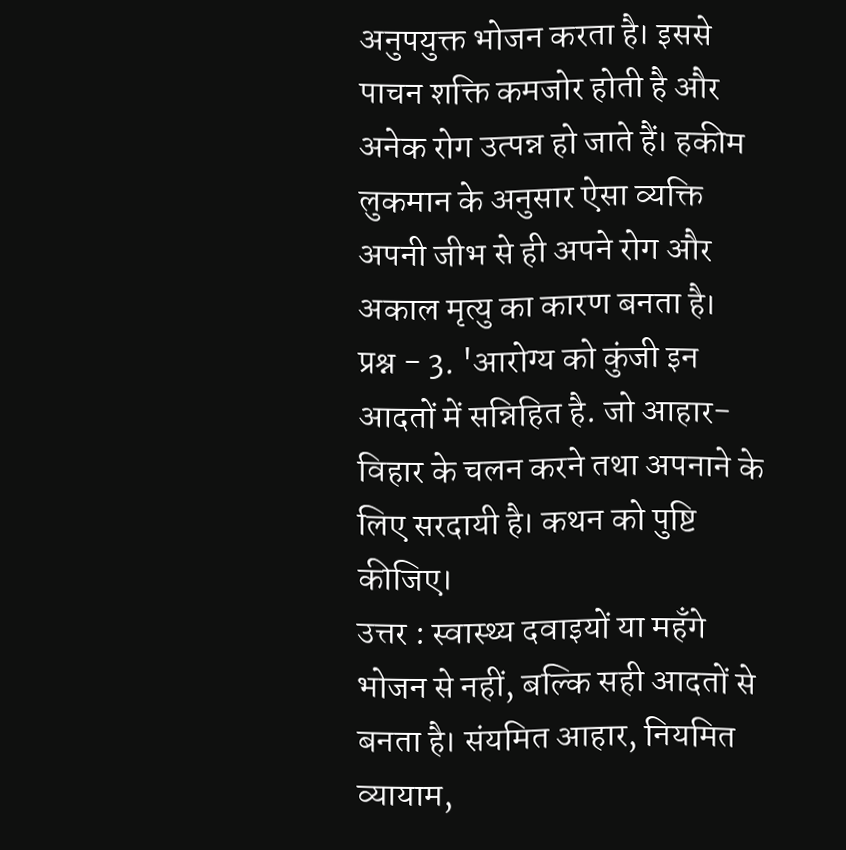अनुपयुक्त भोजन करता है। इससे पाचन शक्ति कमजोर होती है और अनेक रोग उत्पन्न हो जाते हैं। हकीम लुकमान के अनुसार ऐसा व्यक्ति अपनी जीभ से ही अपने रोग और अकाल मृत्यु का कारण बनता है।
प्रश्न - 3. 'आरोग्य को कुंजी इन आदतों में सन्निहित है. जो आहार-विहार के चलन करने तथा अपनाने के लिए सरदायी है। कथन को पुष्टि कीजिए।
उत्तर : स्वास्थ्य दवाइयों या महँगे भोजन से नहीं, बल्कि सही आदतों से बनता है। संयमित आहार, नियमित व्यायाम,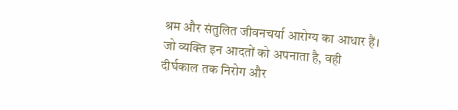श्रम और संतुलित जीवनचर्या आरोग्य का आधार हैं। जो व्यक्ति इन आदतों को अपनाता है, वही दीर्घकाल तक निरोग और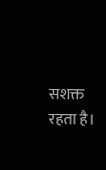सशक्त रहता है।